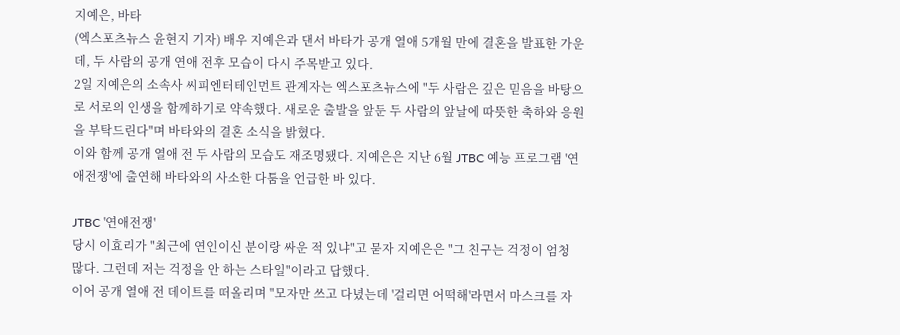지예은, 바타
(엑스포츠뉴스 윤현지 기자) 배우 지예은과 댄서 바타가 공개 열애 5개월 만에 결혼을 발표한 가운데, 두 사람의 공개 연애 전후 모습이 다시 주목받고 있다.
2일 지예은의 소속사 씨피엔터테인먼트 관계자는 엑스포츠뉴스에 "두 사람은 깊은 믿음을 바탕으로 서로의 인생을 함께하기로 약속했다. 새로운 출발을 앞둔 두 사람의 앞날에 따뜻한 축하와 응원을 부탁드린다"며 바타와의 결혼 소식을 밝혔다.
이와 함께 공개 열애 전 두 사람의 모습도 재조명됐다. 지예은은 지난 6월 JTBC 예능 프로그램 '연애전쟁'에 출연해 바타와의 사소한 다툼을 언급한 바 있다.

JTBC '연애전쟁'
당시 이효리가 "최근에 연인이신 분이랑 싸운 적 있냐"고 묻자 지예은은 "그 친구는 걱정이 엄청 많다. 그런데 저는 걱정을 안 하는 스타일"이라고 답했다.
이어 공개 열애 전 데이트를 떠올리며 "모자만 쓰고 다녔는데 '걸리면 어떡해'라면서 마스크를 자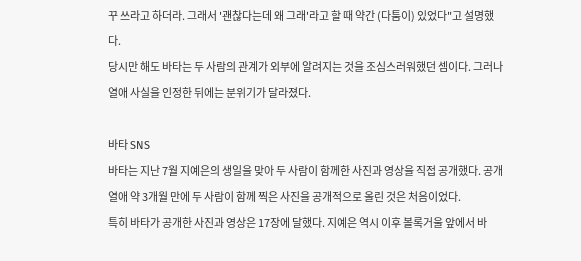꾸 쓰라고 하더라. 그래서 '괜찮다는데 왜 그래'라고 할 때 약간 (다툼이) 있었다"고 설명했다.
당시만 해도 바타는 두 사람의 관계가 외부에 알려지는 것을 조심스러워했던 셈이다. 그러나 열애 사실을 인정한 뒤에는 분위기가 달라졌다.

바타 SNS
바타는 지난 7월 지예은의 생일을 맞아 두 사람이 함께한 사진과 영상을 직접 공개했다. 공개 열애 약 3개월 만에 두 사람이 함께 찍은 사진을 공개적으로 올린 것은 처음이었다.
특히 바타가 공개한 사진과 영상은 17장에 달했다. 지예은 역시 이후 볼록거울 앞에서 바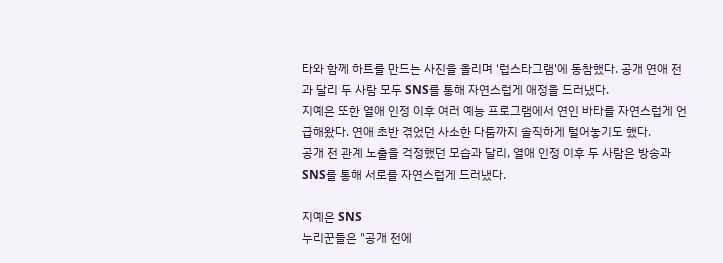타와 함께 하트를 만드는 사진을 올리며 '럽스타그램'에 동참했다. 공개 연애 전과 달리 두 사람 모두 SNS를 통해 자연스럽게 애정을 드러냈다.
지예은 또한 열애 인정 이후 여러 예능 프로그램에서 연인 바타를 자연스럽게 언급해왔다. 연애 초반 겪었던 사소한 다툼까지 솔직하게 털어놓기도 했다.
공개 전 관계 노출을 걱정했던 모습과 달리, 열애 인정 이후 두 사람은 방송과 SNS를 통해 서로를 자연스럽게 드러냈다.

지예은 SNS
누리꾼들은 "공개 전에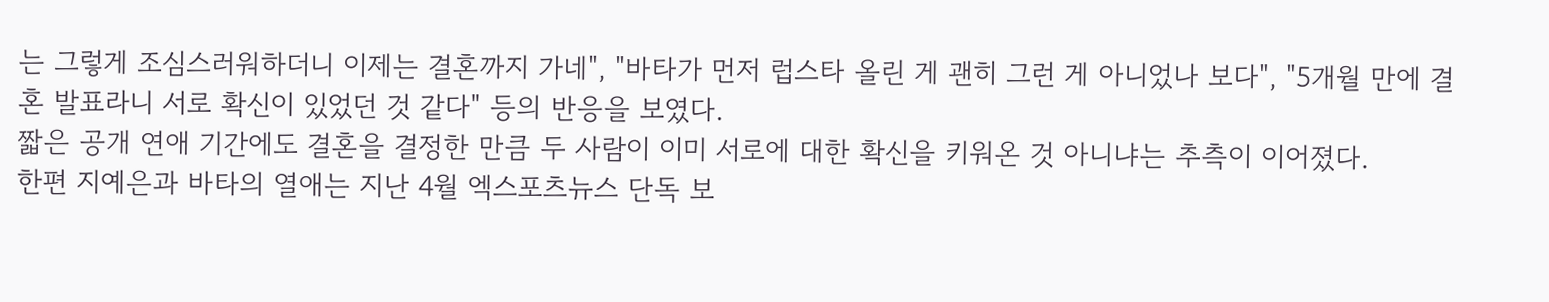는 그렇게 조심스러워하더니 이제는 결혼까지 가네", "바타가 먼저 럽스타 올린 게 괜히 그런 게 아니었나 보다", "5개월 만에 결혼 발표라니 서로 확신이 있었던 것 같다" 등의 반응을 보였다.
짧은 공개 연애 기간에도 결혼을 결정한 만큼 두 사람이 이미 서로에 대한 확신을 키워온 것 아니냐는 추측이 이어졌다.
한편 지예은과 바타의 열애는 지난 4월 엑스포츠뉴스 단독 보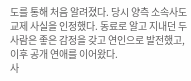도를 통해 처음 알려졌다. 당시 양측 소속사도 교제 사실을 인정했다. 동료로 알고 지내던 두 사람은 좋은 감정을 갖고 연인으로 발전했고, 이후 공개 연애를 이어왔다.
사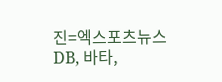진=엑스포츠뉴스 DB, 바타,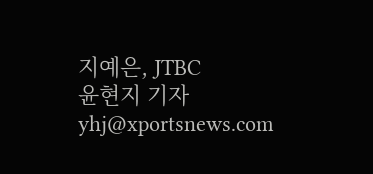지예은, JTBC
윤현지 기자 yhj@xportsnews.com